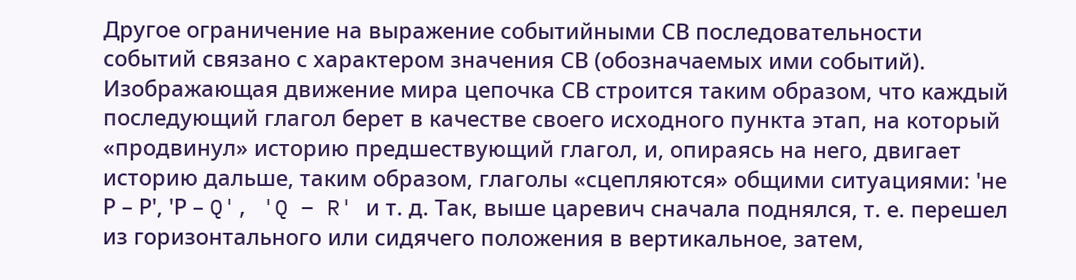Другое ограничение на выражение событийными СВ последовательности событий связано с характером значения СВ (обозначаемых ими событий). Изображающая движение мира цепочка СВ строится таким образом, что каждый последующий глагол берет в качестве своего исходного пункта этап, на который «продвинул» историю предшествующий глагол, и, опираясь на него, двигает историю дальше, таким образом, глаголы «сцепляются» общими ситуациями: 'не Р – Р', 'Р – Q', 'Q – R' и т. д. Так, выше царевич сначала поднялся, т. е. перешел из горизонтального или сидячего положения в вертикальное, затем,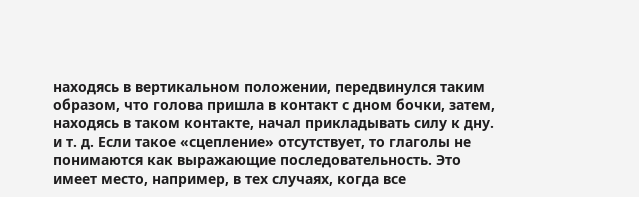находясь в вертикальном положении, передвинулся таким образом, что голова пришла в контакт с дном бочки, затем, находясь в таком контакте, начал прикладывать силу к дну. и т. д. Если такое «сцепление» отсутствует, то глаголы не понимаются как выражающие последовательность. Это имеет место, например, в тех случаях, когда все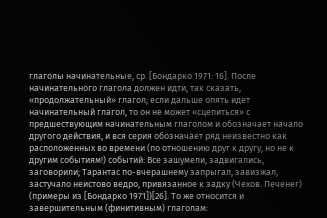глаголы начинательные, ср. [Бондарко 1971: 16]. После начинательного глагола должен идти, так сказать, «продолжательный» глагол; если дальше опять идет начинательный глагол, то он не может «сцепиться» с предшествующим начинательным глаголом и обозначает начало другого действия, и вся серия обозначает ряд неизвестно как расположенных во времени (по отношению друг к другу, но не к другим событиям!) событий: Все зашумели, задвигались, заговорили; Тарантас по-вчерашнему запрыгал, завизжал, застучало неистово ведро, привязанное к задку (Чехов. Печенег) (примеры из [Бондарко 1971])[26]. То же относится и завершительным (финитивным) глаголам: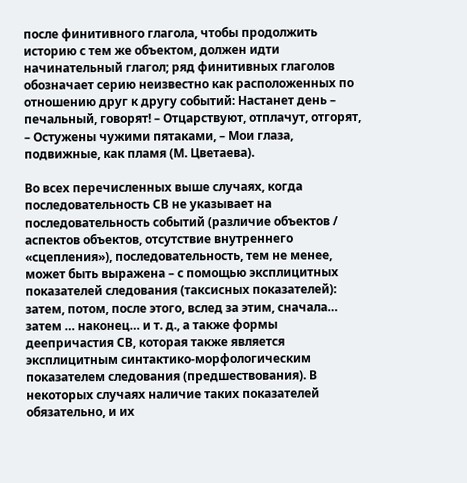после финитивного глагола, чтобы продолжить историю с тем же объектом, должен идти начинательный глагол; ряд финитивных глаголов обозначает серию неизвестно как расположенных по отношению друг к другу событий: Настанет день – печальный, говорят! – Отцарствуют, отплачут, отгорят, – Остужены чужими пятаками, – Мои глаза, подвижные, как пламя (М. Цветаева).

Во всех перечисленных выше случаях, когда последовательность СВ не указывает на последовательность событий (различие объектов / аспектов объектов, отсутствие внутреннего «сцепления»), последовательность, тем не менее, может быть выражена – с помощью эксплицитных показателей следования (таксисных показателей): затем, потом, после этого, вслед за этим, сначала… затем … наконец… и т. д., а также формы деепричастия СВ, которая также является эксплицитным синтактико-морфологическим показателем следования (предшествования). В некоторых случаях наличие таких показателей обязательно, и их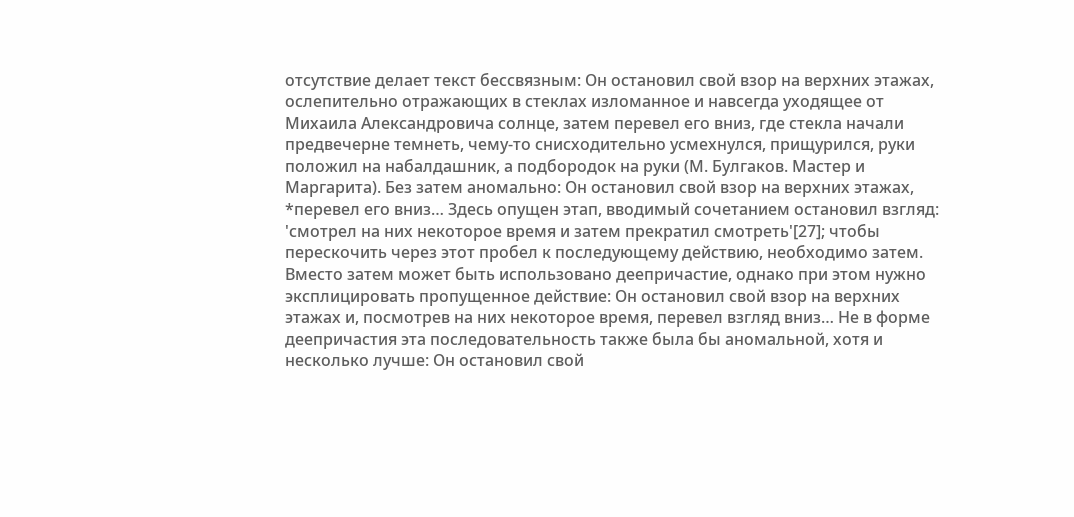отсутствие делает текст бессвязным: Он остановил свой взор на верхних этажах, ослепительно отражающих в стеклах изломанное и навсегда уходящее от Михаила Александровича солнце, затем перевел его вниз, где стекла начали предвечерне темнеть, чему-то снисходительно усмехнулся, прищурился, руки положил на набалдашник, а подбородок на руки (М. Булгаков. Мастер и Маргарита). Без затем аномально: Он остановил свой взор на верхних этажах, *перевел его вниз… Здесь опущен этап, вводимый сочетанием остановил взгляд: 'смотрел на них некоторое время и затем прекратил смотреть'[27]; чтобы перескочить через этот пробел к последующему действию, необходимо затем. Вместо затем может быть использовано деепричастие, однако при этом нужно эксплицировать пропущенное действие: Он остановил свой взор на верхних этажах и, посмотрев на них некоторое время, перевел взгляд вниз… Не в форме деепричастия эта последовательность также была бы аномальной, хотя и несколько лучше: Он остановил свой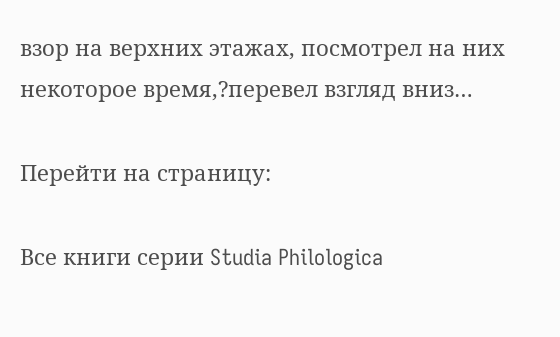взор на верхних этажах, посмотрел на них некоторое время,?перевел взгляд вниз…

Перейти на страницу:

Все книги серии Studia Philologica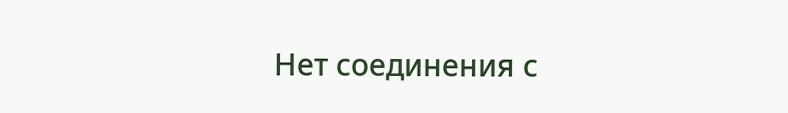Нет соединения с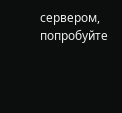сервером, попробуйте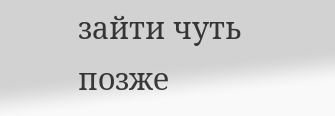зайти чуть позже